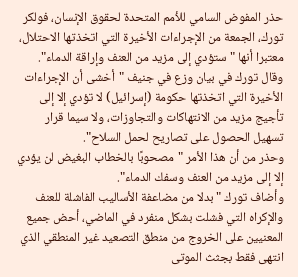حذر المفوض السامي للأمم المتحدة لحقوق الإنسان، فولكر تورك، الجمعة من الإجراءات الأخيرة التي اتخذتها الاحتلال، معتبرا أنها "ستؤدي إلى مزيد من العنف وإراقة الدماء".
وقال تورك في بيان وزع في جنيف "أخشى أن الإجراءات الأخيرة التي اتخذتها حكومة (إسرائيل) لا تؤدي إلا إلى تأجيج مزيد من الانتهاكات والتجاوزات، ولا سيما قرار تسهيل الحصول على تصاريح لحمل السلاح".
وحذر من أن هذا الأمر "مصحوبًا بالخطاب البغيض لن يؤدي إلا إلى مزيد من العنف وسفك الدماء".
وأضاف تورك "بدلا من مضاعفة الأساليب الفاشلة للعنف والإكراه التي فشلت بشكل منفرد في الماضي، أحض جميع المعنيين على الخروج من منطق التصعيد غير المنطقي الذي انتهى فقط بجثث الموتى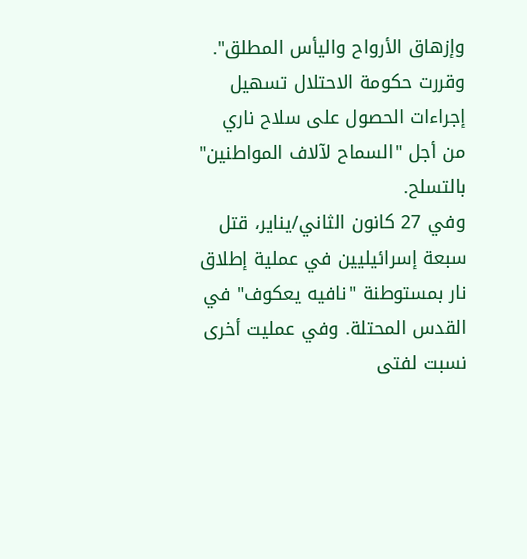وإزهاق الأرواح واليأس المطلق".
وقررت حكومة الاحتلال تسهيل إجراءات الحصول على سلاح ناري من أجل "السماح لآلاف المواطنين" بالتسلح.
وفي 27 كانون الثاني/يناير، قتل سبعة إسرائيليين في عملية إطلاق نار بمستوطنة "نافيه يعكوف" في القدس المحتلة. وفي عمليت أخرى نسبت لفتى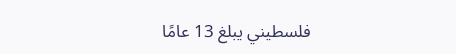فلسطيني يبلغ 13 عامًا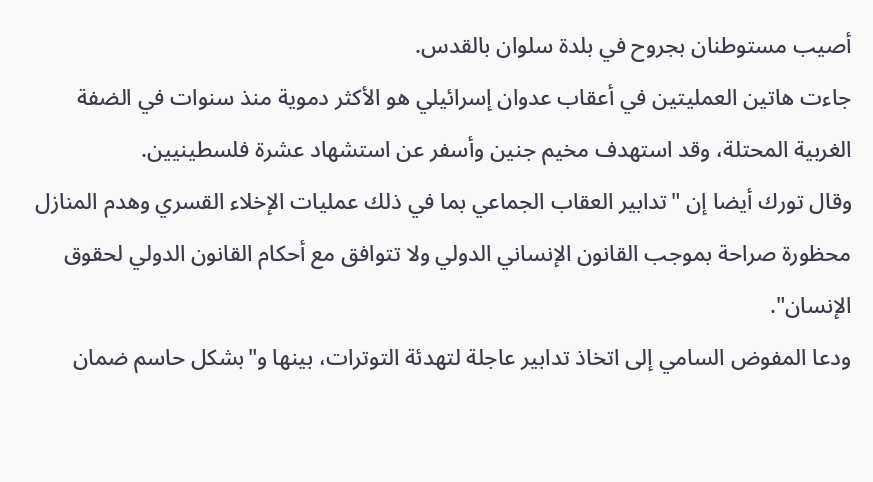أصيب مستوطنان بجروح في بلدة سلوان بالقدس.
جاءت هاتين العمليتين في أعقاب عدوان إسرائيلي هو الأكثر دموية منذ سنوات في الضفة الغربية المحتلة، وقد استهدف مخيم جنين وأسفر عن استشهاد عشرة فلسطينيين.
وقال تورك أيضا إن "تدابير العقاب الجماعي بما في ذلك عمليات الإخلاء القسري وهدم المنازل محظورة صراحة بموجب القانون الإنساني الدولي ولا تتوافق مع أحكام القانون الدولي لحقوق الإنسان".
ودعا المفوض السامي إلى اتخاذ تدابير عاجلة لتهدئة التوترات، بينها و"بشكل حاسم ضمان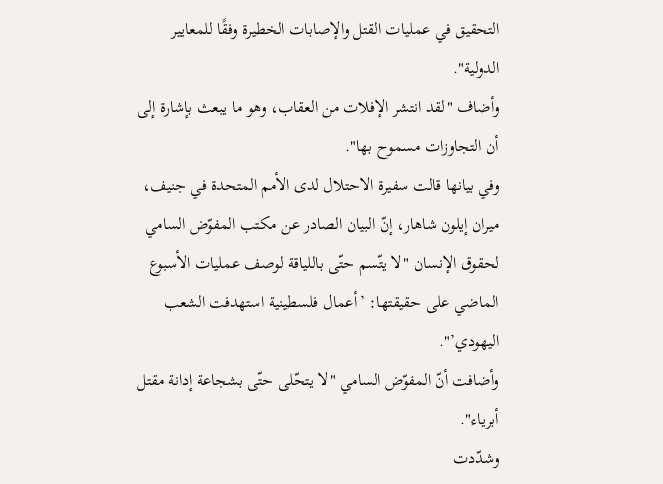التحقيق في عمليات القتل والإصابات الخطيرة وفقًا للمعايير الدولية".
وأضاف "لقد انتشر الإفلات من العقاب، وهو ما يبعث بإشارة إلى أن التجاوزات مسموح بها".
وفي بيانها قالت سفيرة الاحتلال لدى الأمم المتحدة في جنيف، ميران إيلون شاهار، إنّ البيان الصادر عن مكتب المفوّض السامي لحقوق الإنسان "لا يتّسم حتّى باللياقة لوصف عمليات الأسبوع الماضي على حقيقتها: ’أعمال فلسطينية استهدفت الشعب اليهودي’".
وأضافت أنّ المفوّض السامي "لا يتحّلى حتّى بشجاعة إدانة مقتل أبرياء".
وشدّدت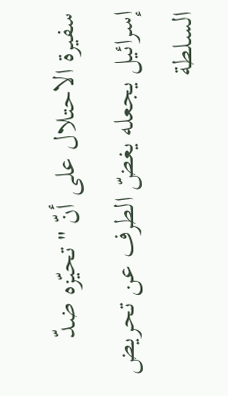سفيرة الاحتلال على أنّ "تحيّزه ضدّ إسرائيل يجعله يغضّ الطرف عن تحريض السلطة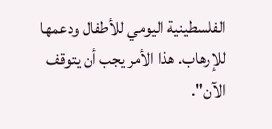الفلسطينية اليومي للأطفال ودعمها للإرهاب. هذا الأمر يجب أن يتوقف الآن".